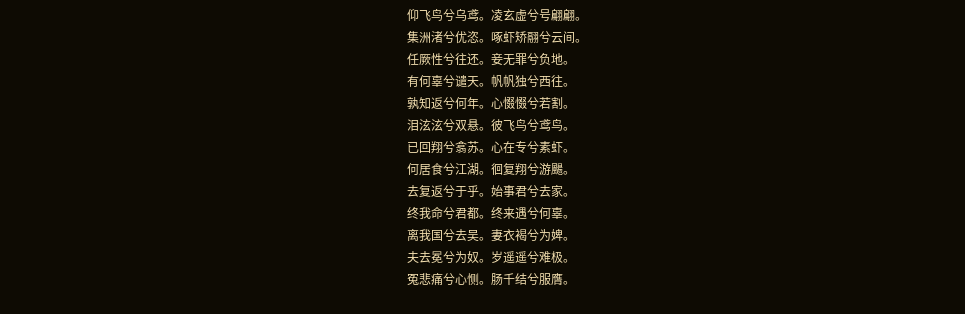仰飞鸟兮乌鸢。凌玄虚兮号翩翩。
集洲渚兮优恣。啄虾矫翮兮云间。
任厥性兮往还。妾无罪兮负地。
有何辜兮谴天。帆帆独兮西往。
孰知返兮何年。心惙惙兮若割。
泪泫泫兮双悬。彼飞鸟兮鸢鸟。
已回翔兮翕苏。心在专兮素虾。
何居食兮江湖。徊复翔兮游颺。
去复返兮于乎。始事君兮去家。
终我命兮君都。终来遇兮何辜。
离我国兮去吴。妻衣褐兮为婢。
夫去冕兮为奴。岁遥遥兮难极。
冤悲痛兮心恻。肠千结兮服膺。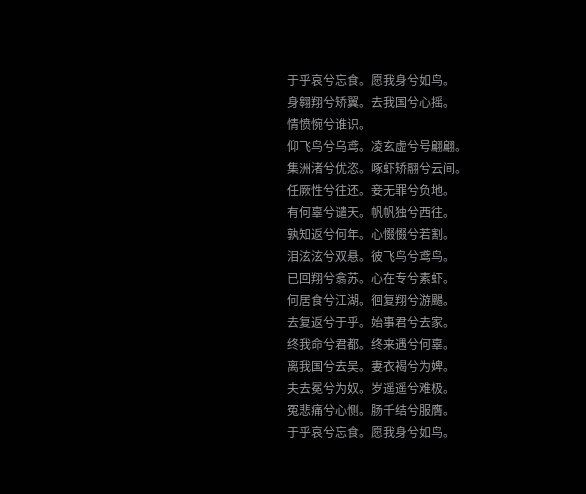于乎哀兮忘食。愿我身兮如鸟。
身翱翔兮矫翼。去我国兮心摇。
情愤惋兮谁识。
仰飞鸟兮乌鸢。凌玄虚兮号翩翩。
集洲渚兮优恣。啄虾矫翮兮云间。
任厥性兮往还。妾无罪兮负地。
有何辜兮谴天。帆帆独兮西往。
孰知返兮何年。心惙惙兮若割。
泪泫泫兮双悬。彼飞鸟兮鸢鸟。
已回翔兮翕苏。心在专兮素虾。
何居食兮江湖。徊复翔兮游颺。
去复返兮于乎。始事君兮去家。
终我命兮君都。终来遇兮何辜。
离我国兮去吴。妻衣褐兮为婢。
夫去冕兮为奴。岁遥遥兮难极。
冤悲痛兮心恻。肠千结兮服膺。
于乎哀兮忘食。愿我身兮如鸟。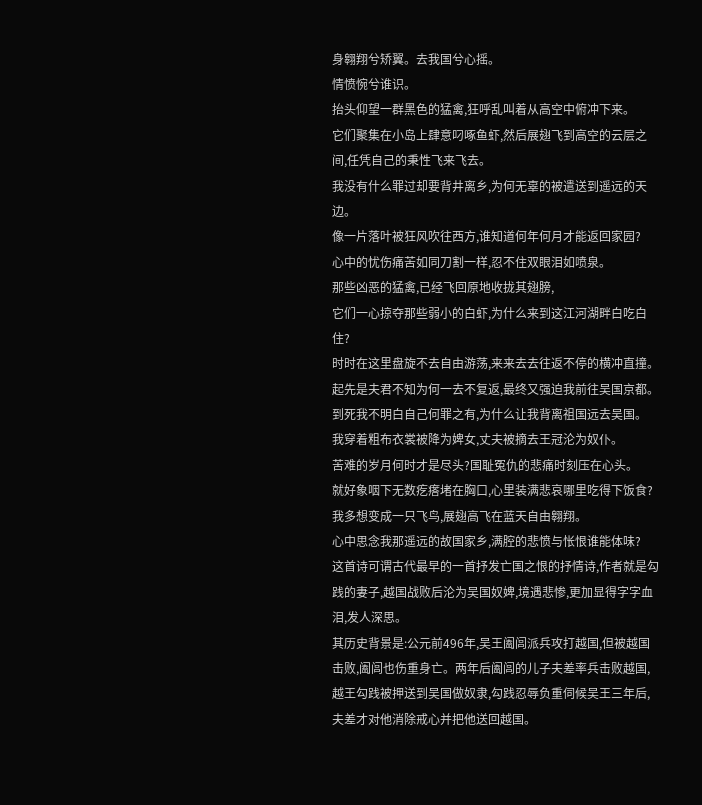身翱翔兮矫翼。去我国兮心摇。
情愤惋兮谁识。
抬头仰望一群黑色的猛禽,狂呼乱叫着从高空中俯冲下来。
它们聚集在小岛上肆意叼啄鱼虾,然后展翅飞到高空的云层之间,任凭自己的秉性飞来飞去。
我没有什么罪过却要背井离乡,为何无辜的被遣送到遥远的天边。
像一片落叶被狂风吹往西方,谁知道何年何月才能返回家园?
心中的忧伤痛苦如同刀割一样,忍不住双眼泪如喷泉。
那些凶恶的猛禽,已经飞回原地收拢其翅膀,
它们一心掠夺那些弱小的白虾,为什么来到这江河湖畔白吃白住?
时时在这里盘旋不去自由游荡,来来去去往返不停的横冲直撞。
起先是夫君不知为何一去不复返,最终又强迫我前往吴国京都。
到死我不明白自己何罪之有,为什么让我背离祖国远去吴国。
我穿着粗布衣裳被降为婢女,丈夫被摘去王冠沦为奴仆。
苦难的岁月何时才是尽头?国耻冤仇的悲痛时刻压在心头。
就好象咽下无数疙瘩堵在胸口,心里装满悲哀哪里吃得下饭食?
我多想变成一只飞鸟,展翅高飞在蓝天自由翱翔。
心中思念我那遥远的故国家乡,满腔的悲愤与怅恨谁能体味?
这首诗可谓古代最早的一首抒发亡国之恨的抒情诗,作者就是勾践的妻子,越国战败后沦为吴国奴婢,境遇悲惨,更加显得字字血泪,发人深思。
其历史背景是:公元前496年,吴王阖闾派兵攻打越国,但被越国击败,阖闾也伤重身亡。两年后阖闾的儿子夫差率兵击败越国,越王勾践被押送到吴国做奴隶,勾践忍辱负重伺候吴王三年后,夫差才对他消除戒心并把他送回越国。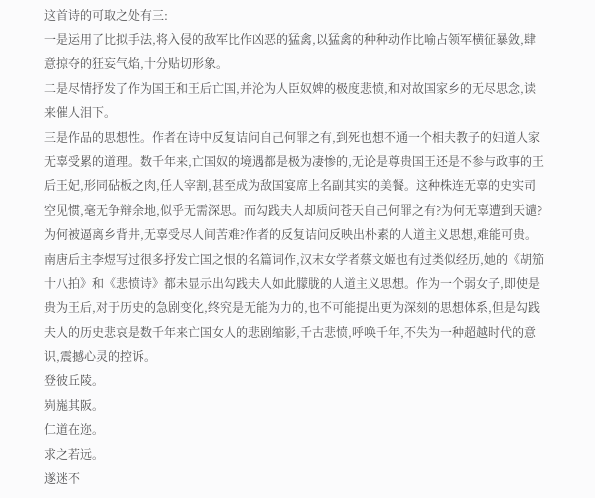这首诗的可取之处有三:
一是运用了比拟手法,将入侵的敌军比作凶恶的猛禽,以猛禽的种种动作比喻占领军横征暴敛,肆意掠夺的狂妄气焰,十分贴切形象。
二是尽情抒发了作为国王和王后亡国,并沦为人臣奴婢的极度悲愤,和对故国家乡的无尽思念,读来催人泪下。
三是作品的思想性。作者在诗中反复诘问自己何罪之有,到死也想不通一个相夫教子的妇道人家无辜受累的道理。数千年来,亡国奴的境遇都是极为凄惨的,无论是尊贵国王还是不参与政事的王后王妃,形同砧板之肉,任人宰割,甚至成为敌国宴席上名副其实的美餐。这种株连无辜的史实司空见惯,毫无争辩余地,似乎无需深思。而勾践夫人却质问苍天自己何罪之有?为何无辜遭到天谴?为何被逼离乡背井,无辜受尽人间苦难?作者的反复诘问反映出朴素的人道主义思想,难能可贵。南唐后主李煜写过很多抒发亡国之恨的名篇词作,汉末女学者蔡文姬也有过类似经历,她的《胡笳十八拍》和《悲愤诗》都未显示出勾践夫人如此朦胧的人道主义思想。作为一个弱女子,即使是贵为王后,对于历史的急剧变化,终究是无能为力的,也不可能提出更为深刻的思想体系,但是勾践夫人的历史悲哀是数千年来亡国女人的悲剧缩影,千古悲愤,呼唤千年,不失为一种超越时代的意识,震撼心灵的控诉。
登彼丘陵。
峛崺其阪。
仁道在迩。
求之若远。
遂迷不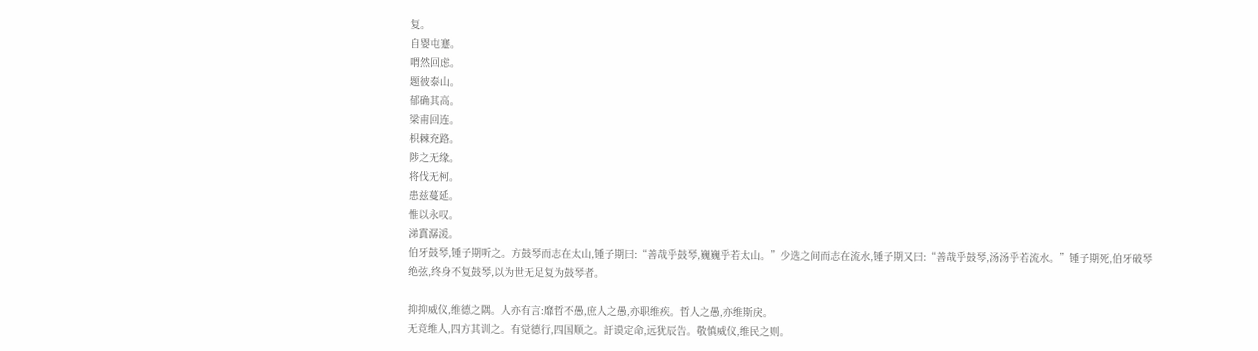复。
自婴屯蹇。
喟然回虑。
题彼泰山。
郁确其高。
梁甫回连。
枳棘充路。
陟之无缘。
将伐无柯。
患兹蔓延。
惟以永叹。
涕霣潺湲。
伯牙鼓琴,锺子期听之。方鼓琴而志在太山,锺子期曰:“善哉乎鼓琴,巍巍乎若太山。”少选之间而志在流水,锺子期又曰:“善哉乎鼓琴,汤汤乎若流水。”锺子期死,伯牙破琴绝弦,终身不复鼓琴,以为世无足复为鼓琴者。

抑抑威仪,维德之隅。人亦有言:靡哲不愚,庶人之愚,亦职维疾。哲人之愚,亦维斯戾。
无竞维人,四方其训之。有觉德行,四国顺之。訏谟定命,远犹辰告。敬慎威仪,维民之则。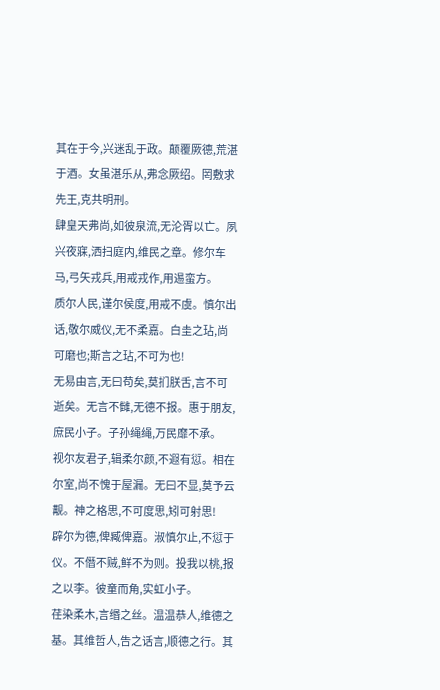其在于今,兴迷乱于政。颠覆厥德,荒湛于酒。女虽湛乐从,弗念厥绍。罔敷求先王,克共明刑。
肆皇天弗尚,如彼泉流,无沦胥以亡。夙兴夜寐,洒扫庭内,维民之章。修尔车马,弓矢戎兵,用戒戎作,用逷蛮方。
质尔人民,谨尔侯度,用戒不虞。慎尔出话,敬尔威仪,无不柔嘉。白圭之玷,尚可磨也;斯言之玷,不可为也!
无易由言,无曰苟矣,莫扪朕舌,言不可逝矣。无言不雠,无德不报。惠于朋友,庶民小子。子孙绳绳,万民靡不承。
视尔友君子,辑柔尔颜,不遐有愆。相在尔室,尚不愧于屋漏。无曰不显,莫予云觏。神之格思,不可度思,矧可射思!
辟尔为德,俾臧俾嘉。淑慎尔止,不愆于仪。不僭不贼,鲜不为则。投我以桃,报之以李。彼童而角,实虹小子。
荏染柔木,言缗之丝。温温恭人,维德之基。其维哲人,告之话言,顺德之行。其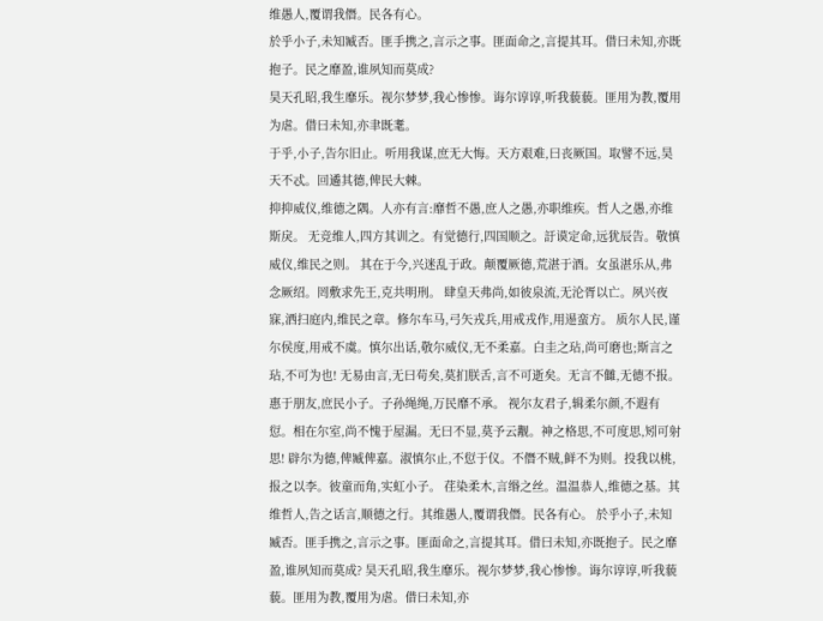维愚人,覆谓我僭。民各有心。
於乎小子,未知臧否。匪手携之,言示之事。匪面命之,言提其耳。借曰未知,亦既抱子。民之靡盈,谁夙知而莫成?
昊天孔昭,我生靡乐。视尔梦梦,我心惨惨。诲尔谆谆,听我藐藐。匪用为教,覆用为虐。借曰未知,亦聿既耄。
于乎,小子,告尔旧止。听用我谋,庶无大悔。天方艰难,曰丧厥国。取譬不远,昊天不忒。回遹其德,俾民大棘。
抑抑威仪,维德之隅。人亦有言:靡哲不愚,庶人之愚,亦职维疾。哲人之愚,亦维斯戾。 无竞维人,四方其训之。有觉德行,四国顺之。訏谟定命,远犹辰告。敬慎威仪,维民之则。 其在于今,兴迷乱于政。颠覆厥德,荒湛于酒。女虽湛乐从,弗念厥绍。罔敷求先王,克共明刑。 肆皇天弗尚,如彼泉流,无沦胥以亡。夙兴夜寐,洒扫庭内,维民之章。修尔车马,弓矢戎兵,用戒戎作,用逷蛮方。 质尔人民,谨尔侯度,用戒不虞。慎尔出话,敬尔威仪,无不柔嘉。白圭之玷,尚可磨也;斯言之玷,不可为也! 无易由言,无曰苟矣,莫扪朕舌,言不可逝矣。无言不雠,无德不报。惠于朋友,庶民小子。子孙绳绳,万民靡不承。 视尔友君子,辑柔尔颜,不遐有愆。相在尔室,尚不愧于屋漏。无曰不显,莫予云觏。神之格思,不可度思,矧可射思! 辟尔为德,俾臧俾嘉。淑慎尔止,不愆于仪。不僭不贼,鲜不为则。投我以桃,报之以李。彼童而角,实虹小子。 荏染柔木,言缗之丝。温温恭人,维德之基。其维哲人,告之话言,顺德之行。其维愚人,覆谓我僭。民各有心。 於乎小子,未知臧否。匪手携之,言示之事。匪面命之,言提其耳。借曰未知,亦既抱子。民之靡盈,谁夙知而莫成? 昊天孔昭,我生靡乐。视尔梦梦,我心惨惨。诲尔谆谆,听我藐藐。匪用为教,覆用为虐。借曰未知,亦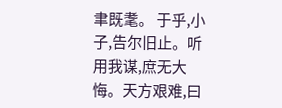聿既耄。 于乎,小子,告尔旧止。听用我谋,庶无大悔。天方艰难,曰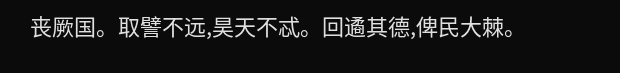丧厥国。取譬不远,昊天不忒。回遹其德,俾民大棘。